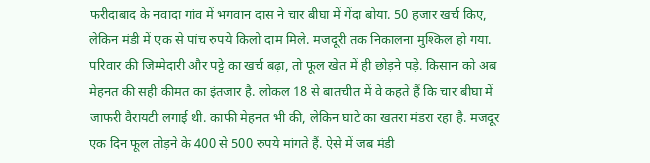फरीदाबाद के नवादा गांव में भगवान दास ने चार बीघा में गेंदा बोया. 50 हजार खर्च किए, लेकिन मंडी में एक से पांच रुपये किलो दाम मिले. मजदूरी तक निकालना मुश्किल हो गया. परिवार की जिम्मेदारी और पट्टे का खर्च बढ़ा, तो फूल खेत में ही छोड़ने पड़े. किसान को अब मेहनत की सही कीमत का इंतजार है. लोकल 18 से बातचीत में वे कहते हैं कि चार बीघा में जाफरी वैरायटी लगाई थी. काफी मेहनत भी की, लेकिन घाटे का खतरा मंडरा रहा है. मजदूर एक दिन फूल तोड़ने के 400 से 500 रुपये मांगते हैं. ऐसे में जब मंडी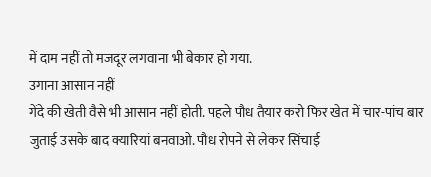में दाम नहीं तो मजदूर लगवाना भी बेकार हो गया.
उगाना आसान नहीं
गेंदे की खेती वैसे भी आसान नहीं होती. पहले पौध तैयार करो फिर खेत में चार-पांच बार जुताई उसके बाद क्यारियां बनवाओ. पौध रोपने से लेकर सिंचाई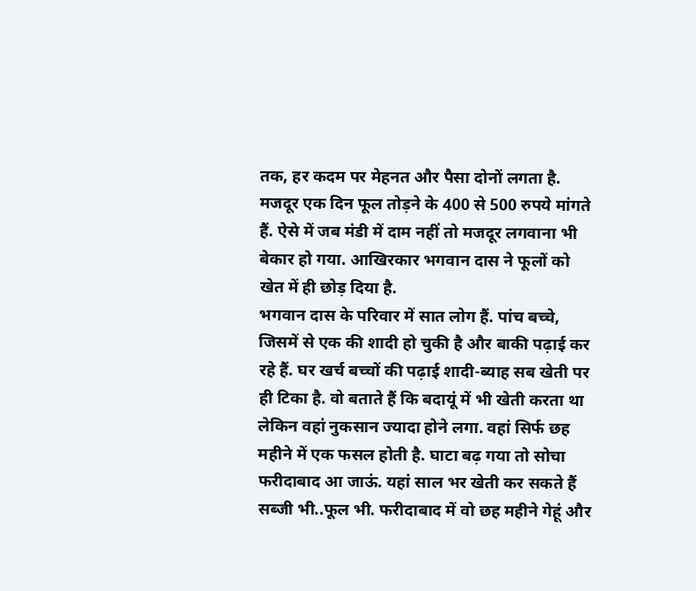तक, हर कदम पर मेहनत और पैसा दोनों लगता है. मजदूर एक दिन फूल तोड़ने के 400 से 500 रुपये मांगते हैं. ऐसे में जब मंडी में दाम नहीं तो मजदूर लगवाना भी बेकार हो गया. आखिरकार भगवान दास ने फूलों को खेत में ही छोड़ दिया है.
भगवान दास के परिवार में सात लोग हैं. पांच बच्चे, जिसमें से एक की शादी हो चुकी है और बाकी पढ़ाई कर रहे हैं. घर खर्च बच्चों की पढ़ाई शादी-ब्याह सब खेती पर ही टिका है. वो बताते हैं कि बदायूं में भी खेती करता था लेकिन वहां नुकसान ज्यादा होने लगा. वहां सिर्फ छह महीने में एक फसल होती है. घाटा बढ़ गया तो सोचा फरीदाबाद आ जाऊं. यहां साल भर खेती कर सकते हैं सब्जी भी..फूल भी. फरीदाबाद में वो छह महीने गेहूं और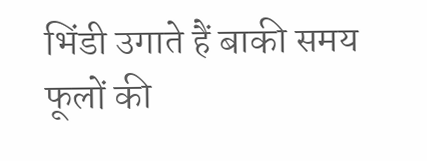भिंडी उगाते हैं बाकी समय फूलों की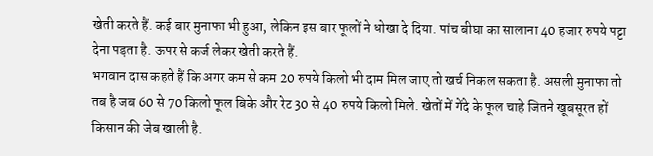खेती करते हैं. कई बार मुनाफा भी हुआ, लेकिन इस बार फूलों ने धोखा दे दिया. पांच बीघा का सालाना 40 हजार रुपये पट्टा देना पड़ता है. ऊपर से कर्ज लेकर खेती करते हैं.
भगवान दास कहते हैं कि अगर कम से कम 20 रुपये किलो भी दाम मिल जाए तो खर्च निकल सकता है. असली मुनाफा तो तब है जब 60 से 70 किलो फूल बिके और रेट 30 से 40 रुपये किलो मिले. खेतों में गेंदे के फूल चाहे जितने खूबसूरत हों किसान की जेब खाली है.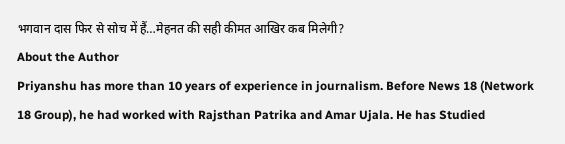भगवान दास फिर से सोच में हैं…मेहनत की सही कीमत आखिर कब मिलेगी?
About the Author
Priyanshu has more than 10 years of experience in journalism. Before News 18 (Network 18 Group), he had worked with Rajsthan Patrika and Amar Ujala. He has Studied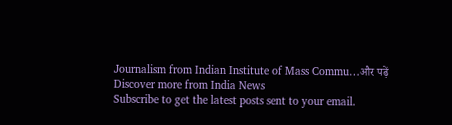Journalism from Indian Institute of Mass Commu…और पढ़ें
Discover more from India News
Subscribe to get the latest posts sent to your email.